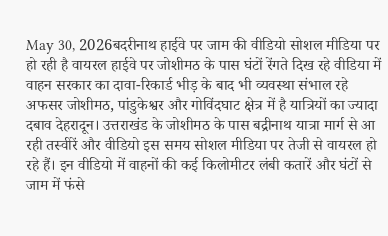May 30, 2026बदरीनाथ हाईवे पर जाम की वीडियो सोशल मीडिया पर हो रही है वायरल हाईवे पर जोशीमठ के पास घंटों रेंगते दिख रहे वीडिया में वाहन सरकार का दावा-रिकार्ड भीड़ के बाद भी व्यवस्था संभाल रहे अफसर जोशीमठ, पांडुकेश्वर और गोविंदघाट क्षेत्र में है यात्रियों का ज्यादा दबाव देहरादून। उत्तराखंड के जोशीमठ के पास बद्रीनाथ यात्रा मार्ग से आ रही तस्वीरें और वीडियो इस समय सोशल मीडिया पर तेजी से वायरल हो रहे हैं। इन वीडियो में वाहनों की कई किलोमीटर लंबी कतारें और घंटों से जाम में फंसे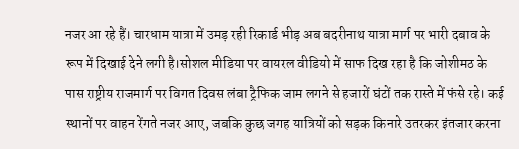नजर आ रहे हैं। चारधाम यात्रा में उमड़ रही रिकार्ड भीड़ अब बदरीनाथ यात्रा मार्ग पर भारी दबाव के रूप में दिखाई देने लगी है।सोशल मीडिया पर वायरल वीडियो में साफ दिख रहा है कि जोशीमठ के पास राष्ट्रीय राजमार्ग पर विगत दिवस लंबा ट्रैफिक जाम लगने से हजारों घंटों तक रास्ते में फंसे रहे। कई स्थानों पर वाहन रेंगते नजर आए, जबकि कुछ जगह यात्रियों को सड़क किनारे उतरकर इंतजार करना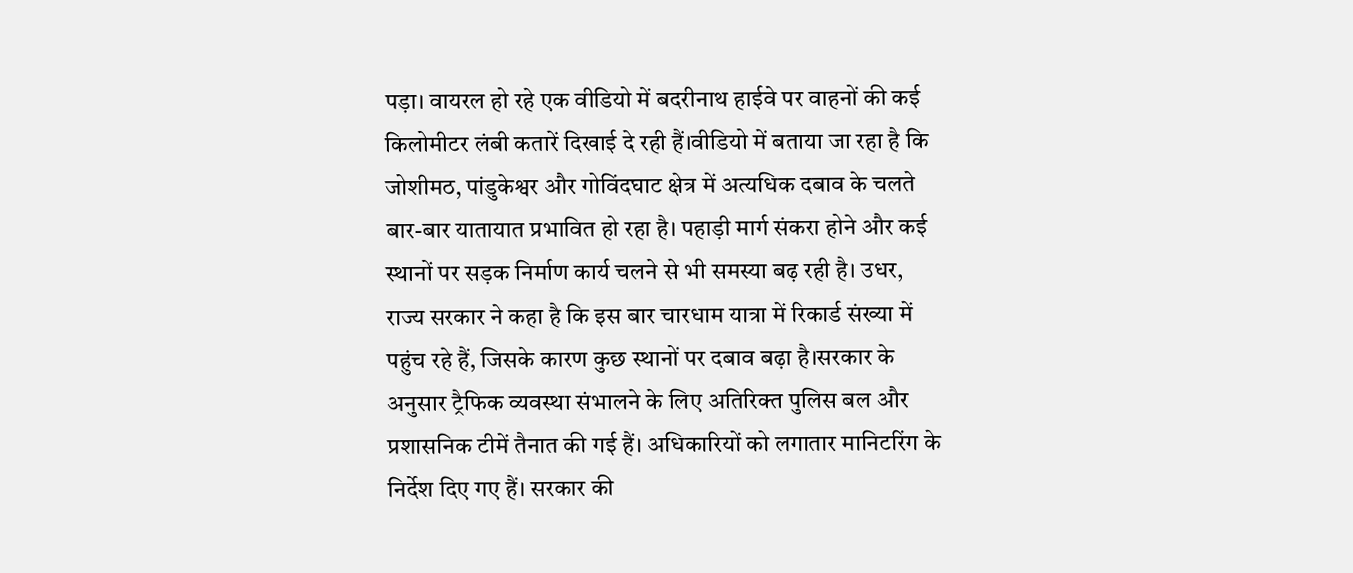पड़ा। वायरल हो रहे एक वीडियो में बदरीनाथ हाईवे पर वाहनों की कई किलोमीटर लंबी कतारें दिखाई दे रही हैं।वीडियो में बताया जा रहा है कि जोशीमठ, पांडुकेश्वर और गोविंदघाट क्षेत्र में अत्यधिक दबाव के चलते बार-बार यातायात प्रभावित हो रहा है। पहाड़ी मार्ग संकरा होने और कई स्थानों पर सड़क निर्माण कार्य चलने से भी समस्या बढ़ रही है। उधर, राज्य सरकार ने कहा है कि इस बार चारधाम यात्रा में रिकार्ड संख्या में पहुंच रहे हैं, जिसके कारण कुछ स्थानों पर दबाव बढ़ा है।सरकार के अनुसार ट्रैफिक व्यवस्था संभालने के लिए अतिरिक्त पुलिस बल और प्रशासनिक टीमें तैनात की गई हैं। अधिकारियों को लगातार मानिटरिंग के निर्देश दिए गए हैं। सरकार की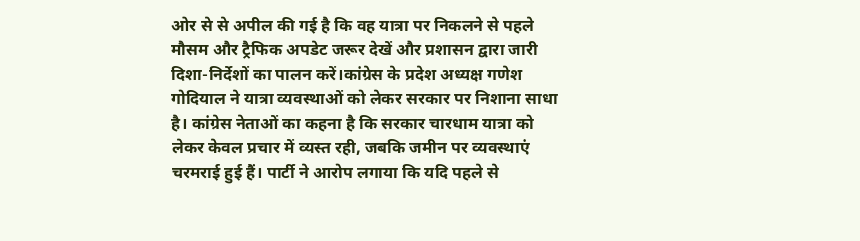ओर से से अपील की गई है कि वह यात्रा पर निकलने से पहले मौसम और ट्रैफिक अपडेट जरूर देखें और प्रशासन द्वारा जारी दिशा-निर्देशों का पालन करें।कांग्रेस के प्रदेश अध्यक्ष गणेश गोदियाल ने यात्रा व्यवस्थाओं को लेकर सरकार पर निशाना साधा है। कांग्रेस नेताओं का कहना है कि सरकार चारधाम यात्रा को लेकर केवल प्रचार में व्यस्त रही, जबकि जमीन पर व्यवस्थाएं चरमराई हुई हैं। पार्टी ने आरोप लगाया कि यदि पहले से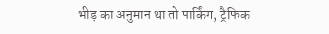भीड़ का अनुमान था तो पार्किंग, ट्रैफिक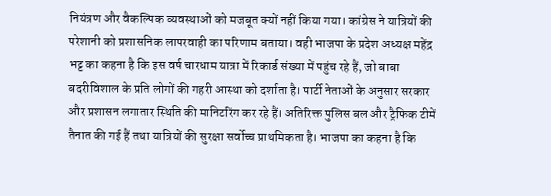नियंत्रण और वैकल्पिक व्यवस्थाओं को मजबूत क्यों नहीं किया गया। कांग्रेस ने यात्रियों की परेशानी को प्रशासनिक लापरवाही का परिणाम बताया। वही भाजपा के प्रदेश अध्यक्ष महेंद्र भट्ट का कहना है कि इस वर्ष चारधाम यात्रा में रिकार्ड संख्या में पहुंच रहे हैं, जो बाबा बदरीविशाल के प्रति लोगों की गहरी आस्था को दर्शाता है। पार्टी नेताओं के अनुसार सरकार और प्रशासन लगातार स्थिति की मानिटरिंग कर रहे हैं। अतिरिक्त पुलिस बल और ट्रैफिक टीमें तैनात की गई हैं तथा यात्रियों की सुरक्षा सर्वोच्च प्राथमिकता है। भाजपा का कहना है कि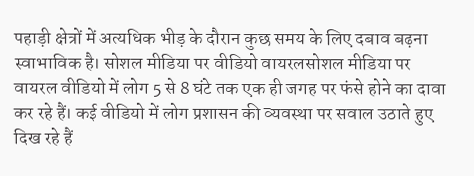पहाड़ी क्षेत्रों में अत्यधिक भीड़ के दौरान कुछ समय के लिए दबाव बढ़ना स्वाभाविक है। सोशल मीडिया पर वीडियो वायरलसोशल मीडिया पर वायरल वीडियो में लोग 5 से 8 घंटे तक एक ही जगह पर फंसे होने का दावा कर रहे हैं। कई वीडियो में लोग प्रशासन की व्यवस्था पर सवाल उठाते हुए दिख रहे हैं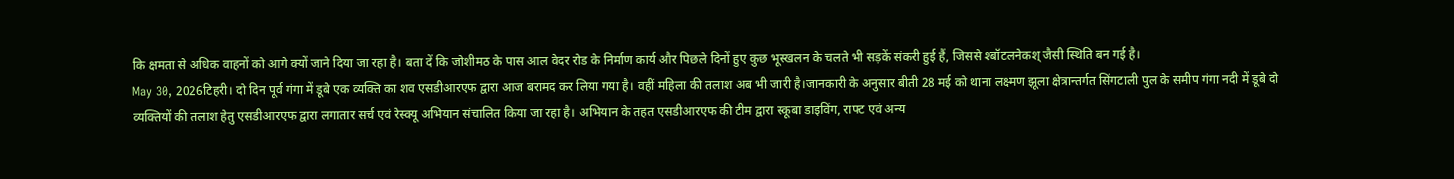कि क्षमता से अधिक वाहनों को आगे क्यों जाने दिया जा रहा है। बता दें कि जोशीमठ के पास आल वेदर रोड के निर्माण कार्य और पिछले दिनों हुए कुछ भूस्खलन के चलते भी सड़कें संकरी हुई हैं, जिससे श्बॉटलनेकश् जैसी स्थिति बन गई है।
May 30, 2026टिहरी। दो दिन पूर्व गंगा में डूबे एक व्यक्ति का शव एसडीआरएफ द्वारा आज बरामद कर लिया गया है। वहीं महिला की तलाश अब भी जारी है।जानकारी के अनुसार बीती 28 मई को थाना लक्ष्मण झूला क्षेत्रान्तर्गत सिंगटाली पुल के समीप गंगा नदी में डूबे दो व्यक्तियों की तलाश हेतु एसडीआरएफ द्वारा लगातार सर्च एवं रेस्क्यू अभियान संचालित किया जा रहा है। अभियान के तहत एसडीआरएफ की टीम द्वारा स्कूबा डाइविंग, राफ्ट एवं अन्य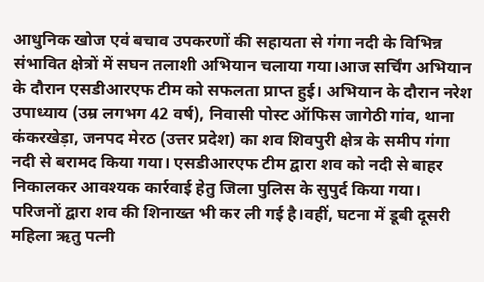आधुनिक खोज एवं बचाव उपकरणों की सहायता से गंगा नदी के विभिन्न संभावित क्षेत्रों में सघन तलाशी अभियान चलाया गया।आज सर्चिंग अभियान के दौरान एसडीआरएफ टीम को सफलता प्राप्त हुई। अभियान के दौरान नरेश उपाध्याय (उम्र लगभग 42 वर्ष), निवासी पोस्ट ऑफिस जागेठी गांव, थाना कंकरखेड़ा, जनपद मेरठ (उत्तर प्रदेश) का शव शिवपुरी क्षेत्र के समीप गंगा नदी से बरामद किया गया। एसडीआरएफ टीम द्वारा शव को नदी से बाहर निकालकर आवश्यक कार्रवाई हेतु जिला पुलिस के सुपुर्द किया गया। परिजनों द्वारा शव की शिनाख्त भी कर ली गई है।वहीं, घटना में डूबी दूसरी महिला ऋतु पत्नी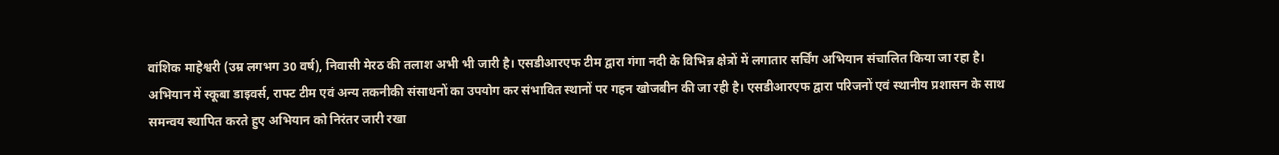वांशिक माहेश्वरी (उम्र लगभग 30 वर्ष), निवासी मेरठ की तलाश अभी भी जारी है। एसडीआरएफ टीम द्वारा गंगा नदी के विभिन्न क्षेत्रों में लगातार सर्चिंग अभियान संचालित किया जा रहा है। अभियान में स्कूबा डाइवर्स, राफ्ट टीम एवं अन्य तकनीकी संसाधनों का उपयोग कर संभावित स्थानों पर गहन खोजबीन की जा रही है। एसडीआरएफ द्वारा परिजनों एवं स्थानीय प्रशासन के साथ समन्वय स्थापित करते हुए अभियान को निरंतर जारी रखा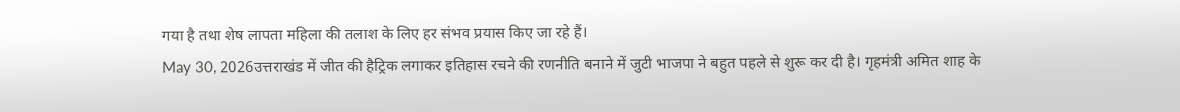गया है तथा शेष लापता महिला की तलाश के लिए हर संभव प्रयास किए जा रहे हैं।
May 30, 2026उत्तराखंड में जीत की हैट्रिक लगाकर इतिहास रचने की रणनीति बनाने में जुटी भाजपा ने बहुत पहले से शुरू कर दी है। गृहमंत्री अमित शाह के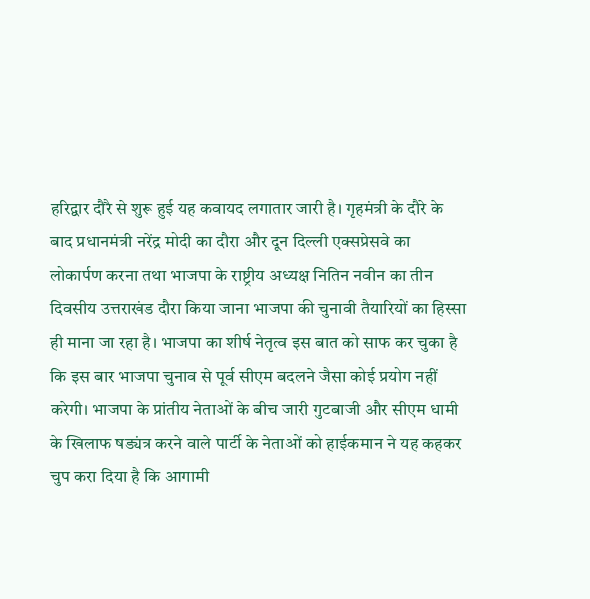हरिद्वार दौरै से शुरू हुई यह कवायद लगातार जारी है। गृहमंत्री के दौरे के बाद प्रधानमंत्री नरेंद्र मोदी का दौरा और दून दिल्ली एक्सप्रेसवे का लोकार्पण करना तथा भाजपा के राष्ट्रीय अध्यक्ष नितिन नवीन का तीन दिवसीय उत्तराखंड दौरा किया जाना भाजपा की चुनावी तैयारियों का हिस्सा ही माना जा रहा है। भाजपा का शीर्ष नेतृत्व इस बात को साफ कर चुका है कि इस बार भाजपा चुनाव से पूर्व सीएम बदलने जैसा कोई प्रयोग नहीं करेगी। भाजपा के प्रांतीय नेताओं के बीच जारी गुटबाजी और सीएम धामी के खिलाफ षड्यंत्र करने वाले पार्टी के नेताओं को हाईकमान ने यह कहकर चुप करा दिया है कि आगामी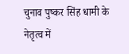चुनाव पुष्कर सिंह धामी के नेतृत्व में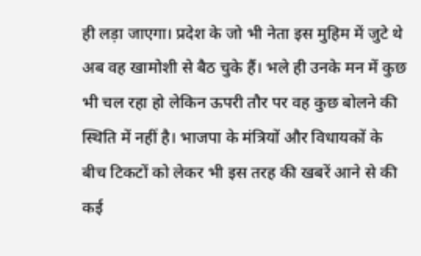ही लड़ा जाएगा। प्रदेश के जो भी नेता इस मुहिम में जुटे थे अब वह खामोशी से बैठ चुके हैं। भले ही उनके मन में कुछ भी चल रहा हो लेकिन ऊपरी तौर पर वह कुछ बोलने की स्थिति में नहीं है। भाजपा के मंत्रियों और विधायकों के बीच टिकटों को लेकर भी इस तरह की खबरें आने से की कई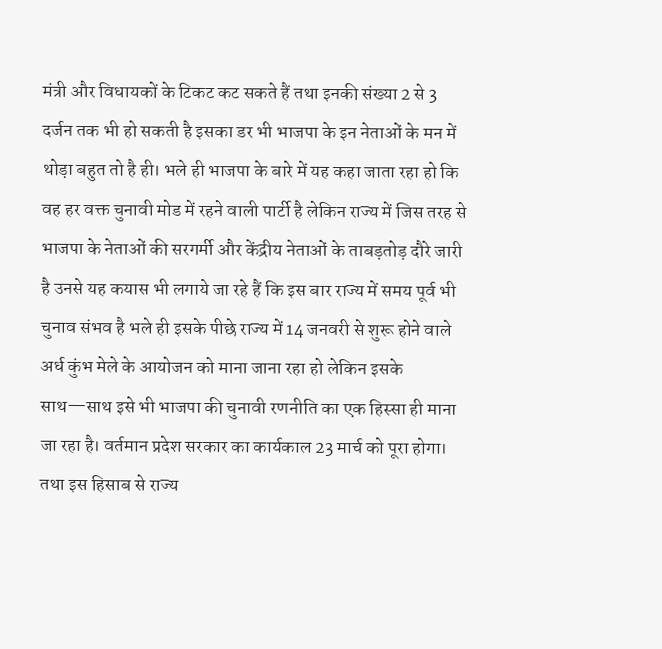मंत्री और विधायकों के टिकट कट सकते हैं तथा इनकी संख्या 2 से 3 दर्जन तक भी हो सकती है इसका डर भी भाजपा के इन नेताओं के मन में थोड़ा बहुत तो है ही। भले ही भाजपा के बारे में यह कहा जाता रहा हो कि वह हर वक्त चुनावी मोड में रहने वाली पार्टी है लेकिन राज्य में जिस तरह से भाजपा के नेताओं की सरगर्मी और केंद्रीय नेताओं के ताबड़तोड़ दौरे जारी है उनसे यह कयास भी लगाये जा रहे हैं कि इस बार राज्य में समय पूर्व भी चुनाव संभव है भले ही इसके पीछे राज्य में 14 जनवरी से शुरू होने वाले अर्ध कुंभ मेले के आयोजन को माना जाना रहा हो लेकिन इसके साथ—साथ इसे भी भाजपा की चुनावी रणनीति का एक हिस्सा ही माना जा रहा है। वर्तमान प्रदेश सरकार का कार्यकाल 23 मार्च को पूरा होगा। तथा इस हिसाब से राज्य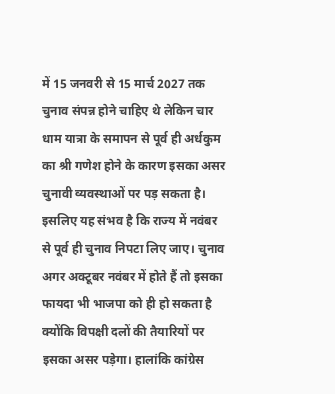में 15 जनवरी से 15 मार्च 2027 तक चुनाव संपन्न होने चाहिए थे लेकिन चार धाम यात्रा के समापन से पूर्व ही अर्धकुम का श्री गणेश होने के कारण इसका असर चुनावी व्यवस्थाओं पर पड़ सकता है। इसलिए यह संभव है कि राज्य में नवंबर से पूर्व ही चुनाव निपटा लिए जाए। चुनाव अगर अक्टूबर नवंबर में होते हैं तो इसका फायदा भी भाजपा को ही हो सकता है क्योंकि विपक्षी दलों की तैयारियों पर इसका असर पड़ेगा। हालांकि कांग्रेस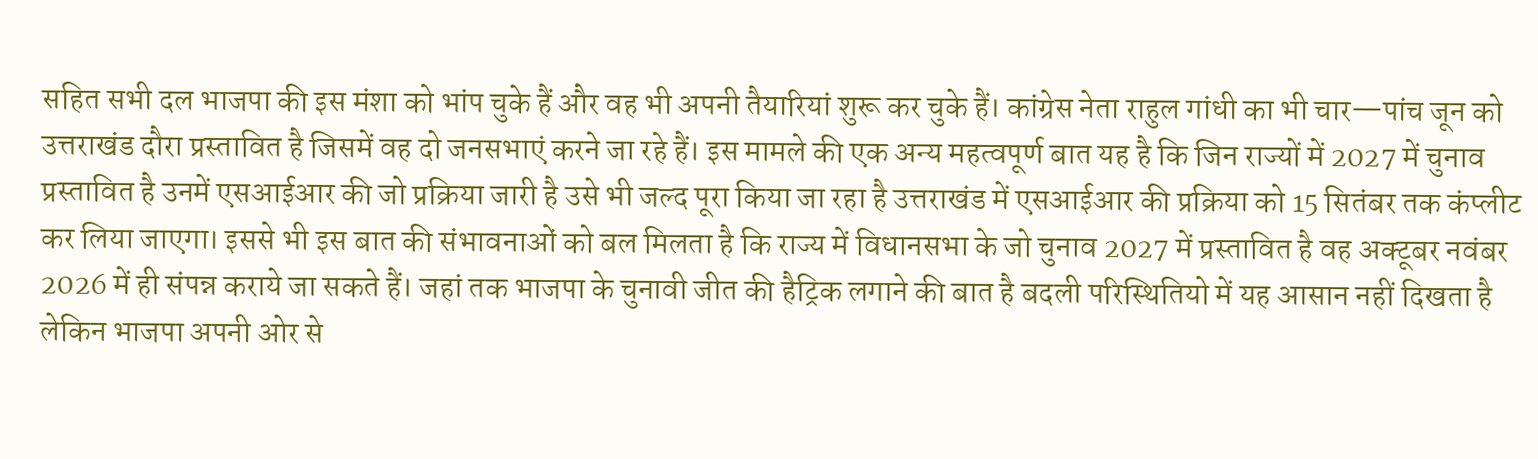सहित सभी दल भाजपा की इस मंशा को भांप चुके हैं और वह भी अपनी तैयारियां शुरू कर चुके हैं। कांग्रेस नेता राहुल गांधी का भी चार—पांच जून को उत्तराखंड दौरा प्रस्तावित है जिसमें वह दो जनसभाएं करने जा रहे हैं। इस मामले की एक अन्य महत्वपूर्ण बात यह है कि जिन राज्यों में 2027 में चुनाव प्रस्तावित है उनमें एसआईआर की जो प्रक्रिया जारी है उसे भी जल्द पूरा किया जा रहा है उत्तराखंड में एसआईआर की प्रक्रिया को 15 सितंबर तक कंप्लीट कर लिया जाएगा। इससे भी इस बात की संभावनाओं को बल मिलता है कि राज्य में विधानसभा के जो चुनाव 2027 में प्रस्तावित है वह अक्टूबर नवंबर 2026 में ही संपन्न कराये जा सकते हैं। जहां तक भाजपा के चुनावी जीत की हैट्रिक लगाने की बात है बदली परिस्थितियो में यह आसान नहीं दिखता है लेकिन भाजपा अपनी ओर से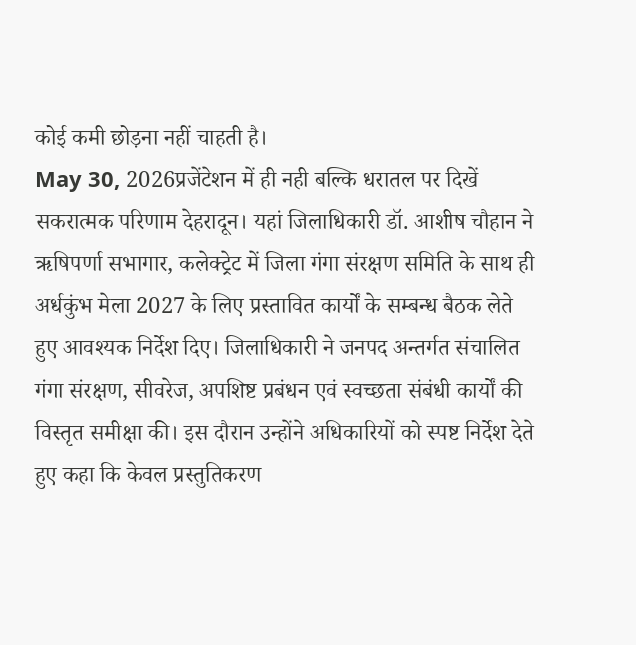कोई कमी छोड़ना नहीं चाहती है।
May 30, 2026प्रजेंटेशन में ही नही बल्कि धरातल पर दिखें सकरात्मक परिणाम देहरादून। यहां जिलाधिकारी डॉ. आशीष चौहान ने ऋषिपर्णा सभागार, कलेक्ट्रेट में जिला गंगा संरक्षण समिति के साथ ही अर्धकुंभ मेला 2027 के लिए प्रस्तावित कार्यों के सम्बन्ध बैठक लेते हुए आवश्यक निर्देश दिए। जिलाधिकारी ने जनपद अन्तर्गत संचालित गंगा संरक्षण, सीवरेज, अपशिष्ट प्रबंधन एवं स्वच्छता संबंधी कार्यों की विस्तृत समीक्षा की। इस दौरान उन्होंने अधिकारियों को स्पष्ट निर्देश देते हुए कहा कि केवल प्रस्तुतिकरण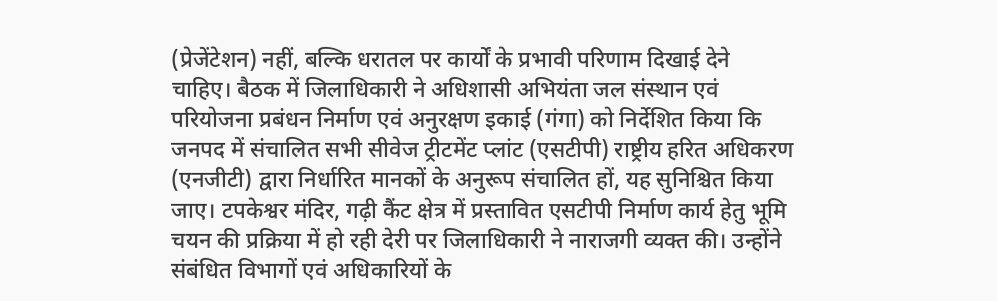(प्रेजेंटेशन) नहीं, बल्कि धरातल पर कार्यों के प्रभावी परिणाम दिखाई देने चाहिए। बैठक में जिलाधिकारी ने अधिशासी अभियंता जल संस्थान एवं परियोजना प्रबंधन निर्माण एवं अनुरक्षण इकाई (गंगा) को निर्देशित किया कि जनपद में संचालित सभी सीवेज ट्रीटमेंट प्लांट (एसटीपी) राष्ट्रीय हरित अधिकरण (एनजीटी) द्वारा निर्धारित मानकों के अनुरूप संचालित हों, यह सुनिश्चित किया जाए। टपकेश्वर मंदिर, गढ़ी कैंट क्षेत्र में प्रस्तावित एसटीपी निर्माण कार्य हेतु भूमि चयन की प्रक्रिया में हो रही देरी पर जिलाधिकारी ने नाराजगी व्यक्त की। उन्होंने संबंधित विभागों एवं अधिकारियों के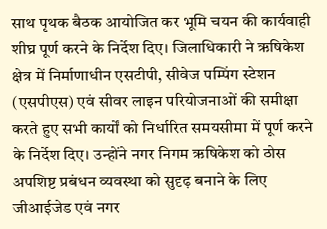साथ पृथक बैठक आयोजित कर भूमि चयन की कार्यवाही शीघ्र पूर्ण करने के निर्देश दिए। जिलाधिकारी ने ऋषिकेश क्षेत्र में निर्माणाधीन एसटीपी, सीवेज पम्पिंग स्टेशन (एसपीएस) एवं सीवर लाइन परियोजनाओं की समीक्षा करते हुए सभी कार्यों को निर्धारित समयसीमा में पूर्ण करने के निर्देश दिए। उन्होंने नगर निगम ऋषिकेश को ठोस अपशिष्ट प्रबंधन व्यवस्था को सुदृढ़ बनाने के लिए जीआईजेड एवं नगर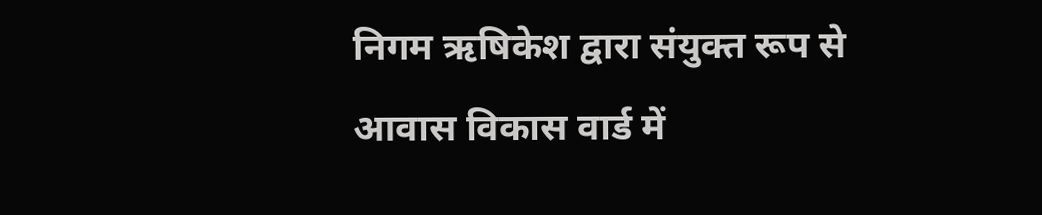निगम ऋषिकेश द्वारा संयुक्त रूप से आवास विकास वार्ड में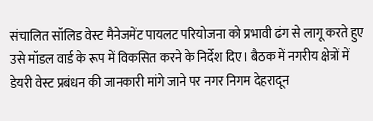संचालित सॉलिड वेस्ट मैनेजमेंट पायलट परियोजना को प्रभावी ढंग से लागू करते हुए उसे मॉडल वार्ड के रूप में विकसित करने के निर्देश दिए। बैठक में नगरीय क्षेत्रों में डेयरी वेस्ट प्रबंधन की जानकारी मांगे जाने पर नगर निगम देहरादून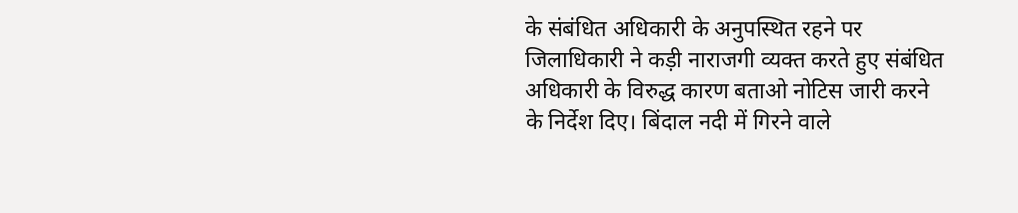के संबंधित अधिकारी के अनुपस्थित रहने पर जिलाधिकारी ने कड़ी नाराजगी व्यक्त करते हुए संबंधित अधिकारी के विरुद्ध कारण बताओ नोटिस जारी करने के निर्देश दिए। बिंदाल नदी में गिरने वाले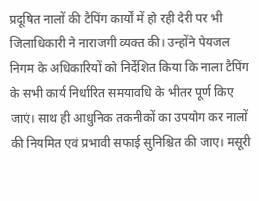प्रदूषित नालों की टैपिंग कार्यों में हो रही देरी पर भी जिलाधिकारी ने नाराजगी व्यक्त की। उन्होंने पेयजल निगम के अधिकारियों को निर्देशित किया कि नाला टैपिंग के सभी कार्य निर्धारित समयावधि के भीतर पूर्ण किए जाएं। साथ ही आधुनिक तकनीकों का उपयोग कर नालों की नियमित एवं प्रभावी सफाई सुनिश्चित की जाए। मसूरी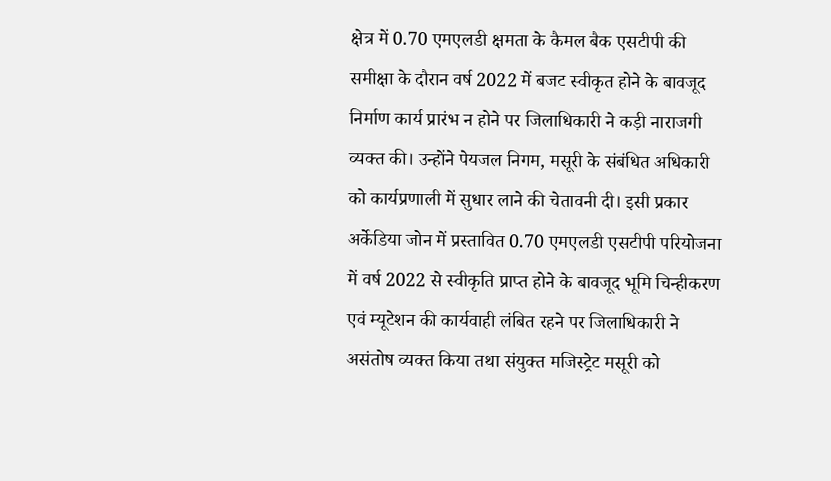क्षेत्र में 0.70 एमएलडी क्षमता के कैमल बैक एसटीपी की समीक्षा के दौरान वर्ष 2022 में बजट स्वीकृत होने के बावजूद निर्माण कार्य प्रारंभ न होने पर जिलाधिकारी ने कड़ी नाराजगी व्यक्त की। उन्होंने पेयजल निगम, मसूरी के संबंधित अधिकारी को कार्यप्रणाली में सुधार लाने की चेतावनी दी। इसी प्रकार अर्केडिया जोन में प्रस्तावित 0.70 एमएलडी एसटीपी परियोजना में वर्ष 2022 से स्वीकृति प्राप्त होने के बावजूद भूमि चिन्हीकरण एवं म्यूटेशन की कार्यवाही लंबित रहने पर जिलाधिकारी ने असंतोष व्यक्त किया तथा संयुक्त मजिस्ट्रेट मसूरी को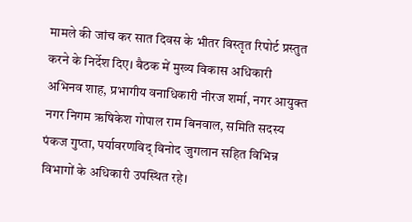मामले की जांच कर सात दिवस के भीतर विस्तृत रिपोर्ट प्रस्तुत करने के निर्देश दिए। बैठक में मुख्य विकास अधिकारी अभिनव शाह, प्रभागीय वनाधिकारी नीरज शर्मा, नगर आयुक्त नगर निगम ऋषिकेश गोपाल राम बिनवाल, समिति सदस्य पंकज गुप्ता, पर्यावरणविद् विनोद जुगलान सहित विभिन्न विभागों के अधिकारी उपस्थित रहे।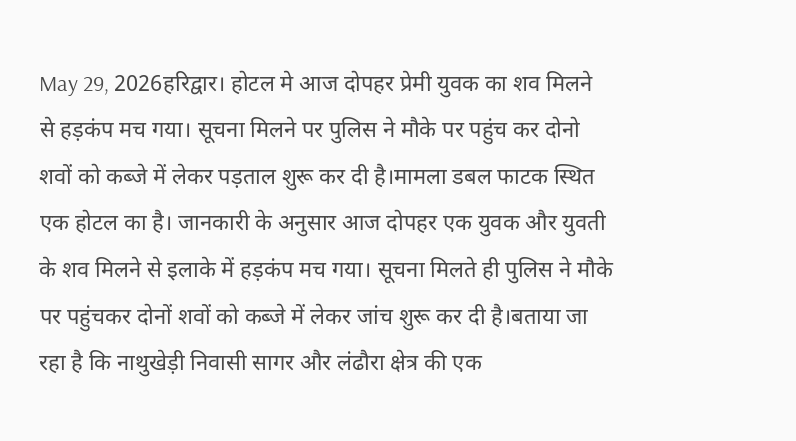May 29, 2026हरिद्वार। होटल मे आज दोपहर प्रेमी युवक का शव मिलने से हड़कंप मच गया। सूचना मिलने पर पुलिस ने मौके पर पहुंच कर दोनो शवों को कब्जे में लेकर पड़ताल शुरू कर दी है।मामला डबल फाटक स्थित एक होटल का है। जानकारी के अनुसार आज दोपहर एक युवक और युवती के शव मिलने से इलाके में हड़कंप मच गया। सूचना मिलते ही पुलिस ने मौके पर पहुंचकर दोनों शवों को कब्जे में लेकर जांच शुरू कर दी है।बताया जा रहा है कि नाथुखेड़ी निवासी सागर और लंढौरा क्षेत्र की एक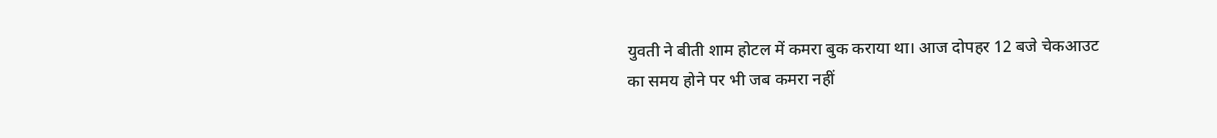युवती ने बीती शाम होटल में कमरा बुक कराया था। आज दोपहर 12 बजे चेकआउट का समय होने पर भी जब कमरा नहीं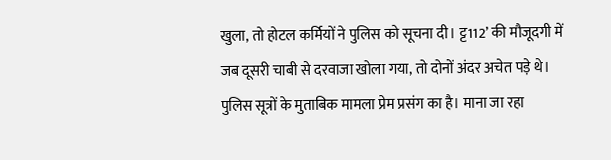खुला, तो होटल कर्मियों ने पुलिस को सूचना दी। ट्ट112’ की मौजूदगी में जब दूसरी चाबी से दरवाजा खोला गया, तो दोनों अंदर अचेत पड़े थे। पुलिस सूत्रों के मुताबिक मामला प्रेम प्रसंग का है। माना जा रहा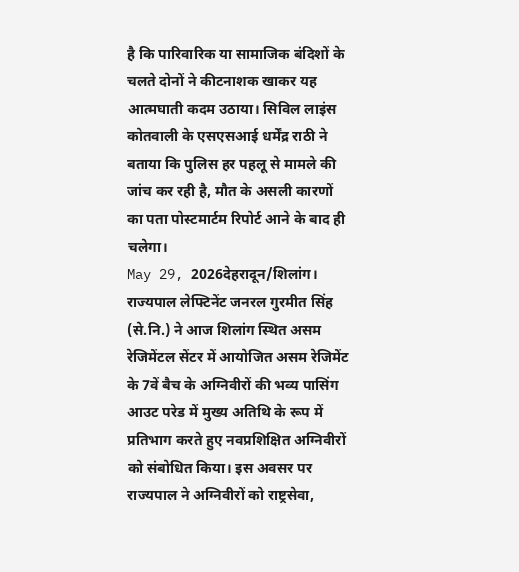है कि पारिवारिक या सामाजिक बंदिशों के चलते दोनों ने कीटनाशक खाकर यह आत्मघाती कदम उठाया। सिविल लाइंस कोतवाली के एसएसआई धर्मेंद्र राठी ने बताया कि पुलिस हर पहलू से मामले की जांच कर रही है, मौत के असली कारणों का पता पोस्टमार्टम रिपोर्ट आने के बाद ही चलेगा।
May 29, 2026देहरादून/शिलांग। राज्यपाल लेफ्टिनेंट जनरल गुरमीत सिंह (से.नि.) ने आज शिलांग स्थित असम रेजिमेंटल सेंटर में आयोजित असम रेजिमेंट के 7वें बैच के अग्निवीरों की भव्य पासिंग आउट परेड में मुख्य अतिथि के रूप में प्रतिभाग करते हुए नवप्रशिक्षित अग्निवीरों को संबोधित किया। इस अवसर पर राज्यपाल ने अग्निवीरों को राष्ट्रसेवा,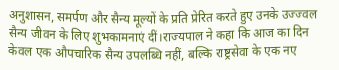अनुशासन, समर्पण और सैन्य मूल्यों के प्रति प्रेरित करते हुए उनके उज्ज्वल सैन्य जीवन के लिए शुभकामनाएं दीं।राज्यपाल ने कहा कि आज का दिन केवल एक औपचारिक सैन्य उपलब्धि नहीं, बल्कि राष्ट्रसेवा के एक नए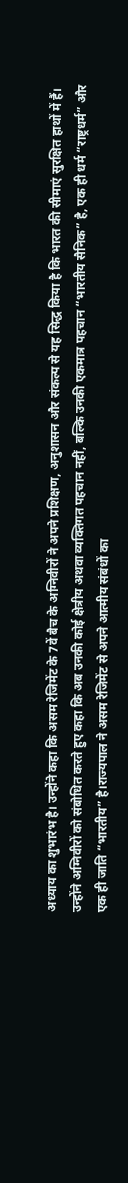अध्याय का शुभारंभ है। उन्होंने कहा कि असम रेजिमेंट के 7वें बैच के अग्निवीरों ने अपने प्रशिक्षण, अनुशासन और संकल्प से यह सिद्ध किया है कि भारत की सीमाएं सुरक्षित हाथों में हैं। उन्होंने अग्निवीरों को संबोधित करते हुए कहा कि अब उनकी कोई क्षेत्रीय अथवा व्यक्तिगत पहचान नहीं, बल्कि उनकी एकमात्र पहचान “भारतीय सैनिक” है, एक ही धर्म “राष्ट्रधर्म” और एक ही जाति “भारतीय” है।राज्यपाल ने असम रेजिमेंट से अपने आत्मीय संबंधों का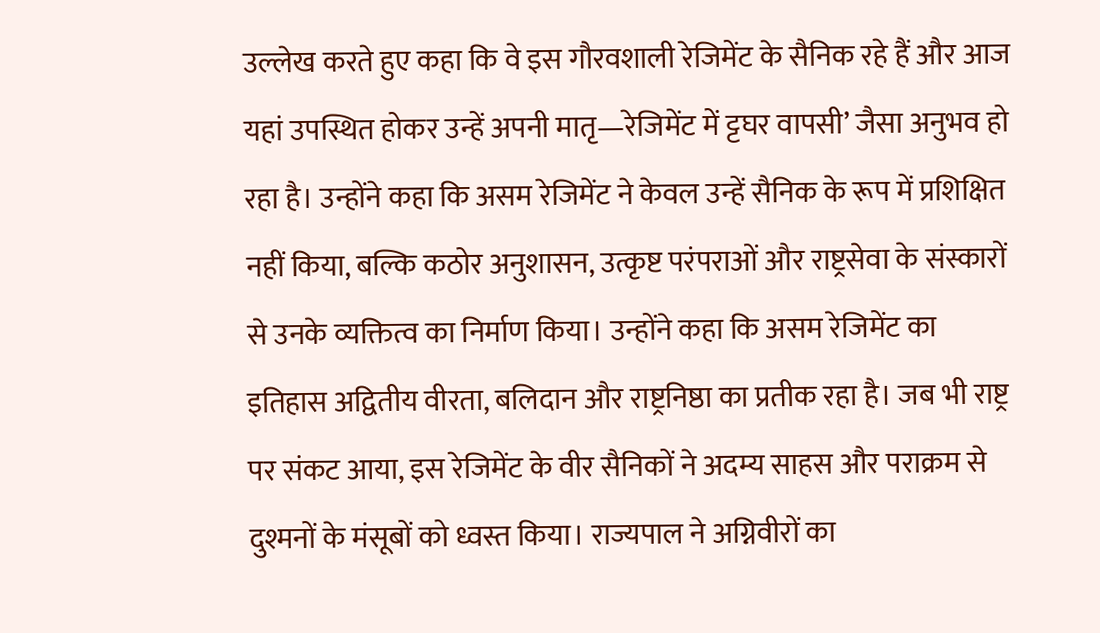उल्लेख करते हुए कहा कि वे इस गौरवशाली रेजिमेंट के सैनिक रहे हैं और आज यहां उपस्थित होकर उन्हें अपनी मातृ—रेजिमेंट में ट्टघर वापसी’ जैसा अनुभव हो रहा है। उन्होंने कहा कि असम रेजिमेंट ने केवल उन्हें सैनिक के रूप में प्रशिक्षित नहीं किया, बल्कि कठोर अनुशासन, उत्कृष्ट परंपराओं और राष्ट्रसेवा के संस्कारों से उनके व्यक्तित्व का निर्माण किया। उन्होंने कहा कि असम रेजिमेंट का इतिहास अद्वितीय वीरता, बलिदान और राष्ट्रनिष्ठा का प्रतीक रहा है। जब भी राष्ट्र पर संकट आया, इस रेजिमेंट के वीर सैनिकों ने अदम्य साहस और पराक्रम से दुश्मनों के मंसूबों को ध्वस्त किया। राज्यपाल ने अग्निवीरों का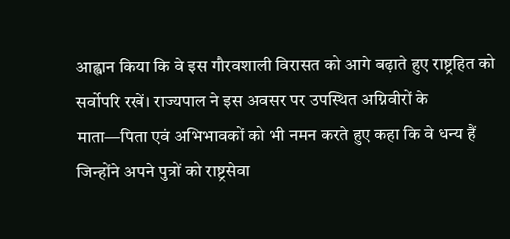आह्वान किया कि वे इस गौरवशाली विरासत को आगे बढ़ाते हुए राष्ट्रहित को सर्वोपरि रखें। राज्यपाल ने इस अवसर पर उपस्थित अग्निवीरों के माता—पिता एवं अभिभावकों को भी नमन करते हुए कहा कि वे धन्य हैं जिन्होंने अपने पुत्रों को राष्ट्रसेवा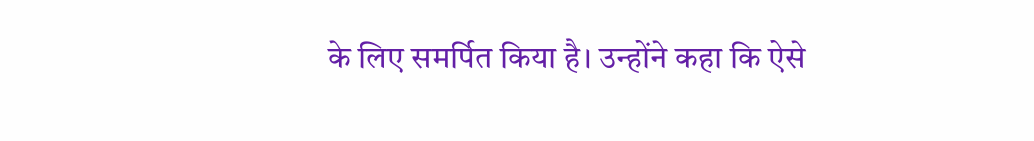के लिए समर्पित किया है। उन्होंने कहा कि ऐसे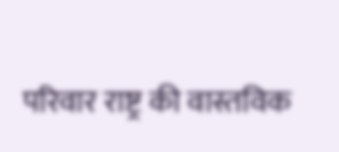परिवार राष्ट्र की वास्तविक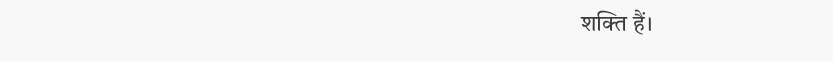शक्ति हैं।